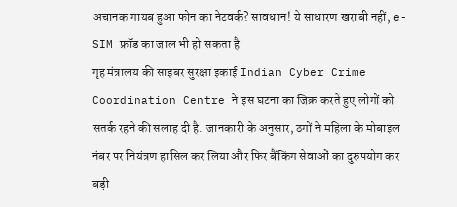अचानक गायब हुआ फोन का नेटवर्क? सावधान! ये साधारण खराबी नहीं, e-SIM फ्रॉड का जाल भी हो सकता है
गृह मंत्रालय की साइबर सुरक्षा इकाई Indian Cyber Crime Coordination Centre ने इस घटना का जिक्र करते हुए लोगों को सतर्क रहने की सलाह दी है. जानकारी के अनुसार, ठगों ने महिला के मोबाइल नंबर पर नियंत्रण हासिल कर लिया और फिर बैंकिंग सेवाओं का दुरुपयोग कर बड़ी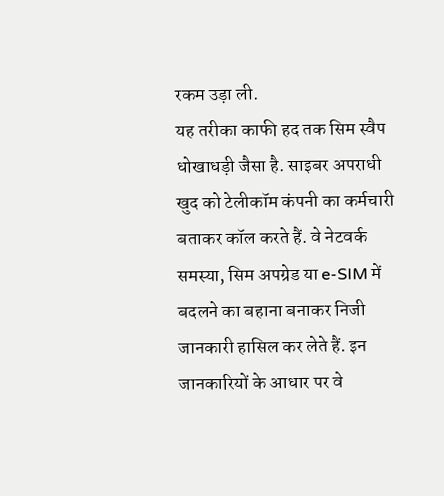रकम उड़ा ली.
यह तरीका काफी हद तक सिम स्वैप धोखाधड़ी जैसा है. साइबर अपराधी खुद को टेलीकॉम कंपनी का कर्मचारी बताकर कॉल करते हैं. वे नेटवर्क समस्या, सिम अपग्रेड या e-SIM में बदलने का बहाना बनाकर निजी जानकारी हासिल कर लेते हैं. इन जानकारियों के आधार पर वे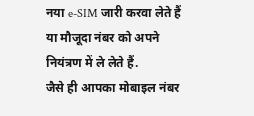नया e-SIM जारी करवा लेते हैं या मौजूदा नंबर को अपने नियंत्रण में ले लेते हैं.
जैसे ही आपका मोबाइल नंबर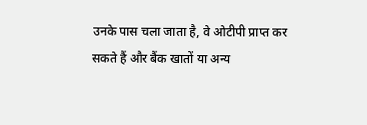उनके पास चला जाता है, वे ओटीपी प्राप्त कर सकते हैं और बैंक खातों या अन्य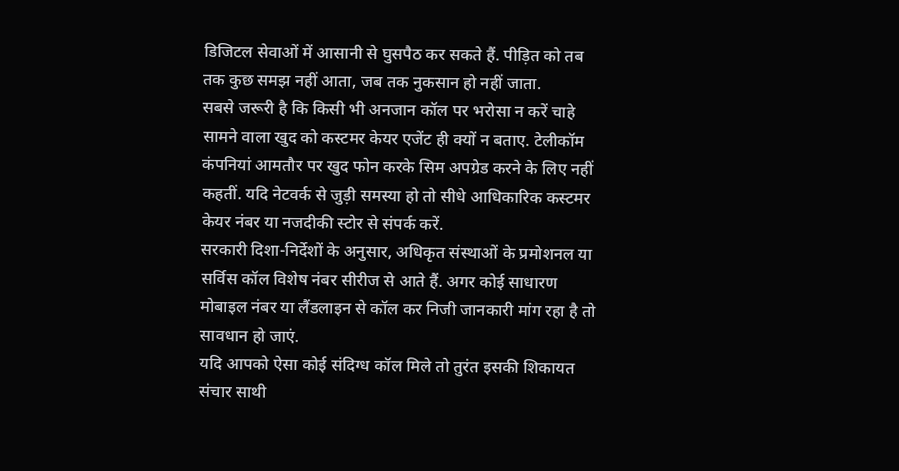डिजिटल सेवाओं में आसानी से घुसपैठ कर सकते हैं. पीड़ित को तब तक कुछ समझ नहीं आता, जब तक नुकसान हो नहीं जाता.
सबसे जरूरी है कि किसी भी अनजान कॉल पर भरोसा न करें चाहे सामने वाला खुद को कस्टमर केयर एजेंट ही क्यों न बताए. टेलीकॉम कंपनियां आमतौर पर खुद फोन करके सिम अपग्रेड करने के लिए नहीं कहतीं. यदि नेटवर्क से जुड़ी समस्या हो तो सीधे आधिकारिक कस्टमर केयर नंबर या नजदीकी स्टोर से संपर्क करें.
सरकारी दिशा-निर्देशों के अनुसार, अधिकृत संस्थाओं के प्रमोशनल या सर्विस कॉल विशेष नंबर सीरीज से आते हैं. अगर कोई साधारण मोबाइल नंबर या लैंडलाइन से कॉल कर निजी जानकारी मांग रहा है तो सावधान हो जाएं.
यदि आपको ऐसा कोई संदिग्ध कॉल मिले तो तुरंत इसकी शिकायत संचार साथी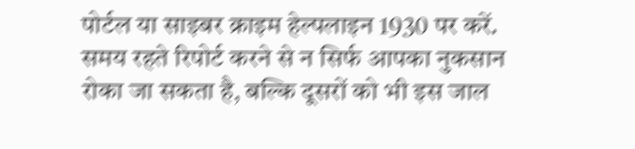पोर्टल या साइबर क्राइम हेल्पलाइन 1930 पर करें. समय रहते रिपोर्ट करने से न सिर्फ आपका नुकसान रोका जा सकता है, बल्कि दूसरों को भी इस जाल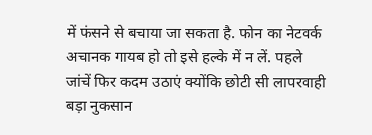में फंसने से बचाया जा सकता है. फोन का नेटवर्क अचानक गायब हो तो इसे हल्के में न लें. पहले जांचें फिर कदम उठाएं क्योंकि छोटी सी लापरवाही बड़ा नुकसान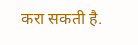करा सकती है.